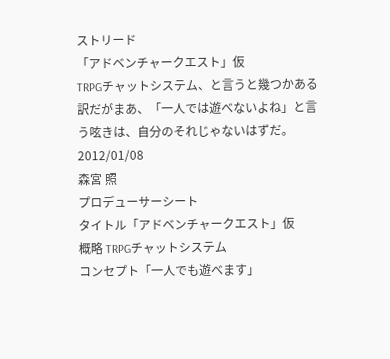ストリード
「アドベンチャークエスト」仮
TRPGチャットシステム、と言うと幾つかある訳だがまあ、「一人では遊べないよね」と言う呟きは、自分のそれじゃないはずだ。
2012/01/08
森宮 照
プロデューサーシート
タイトル「アドベンチャークエスト」仮
概略 TRPGチャットシステム
コンセプト「一人でも遊べます」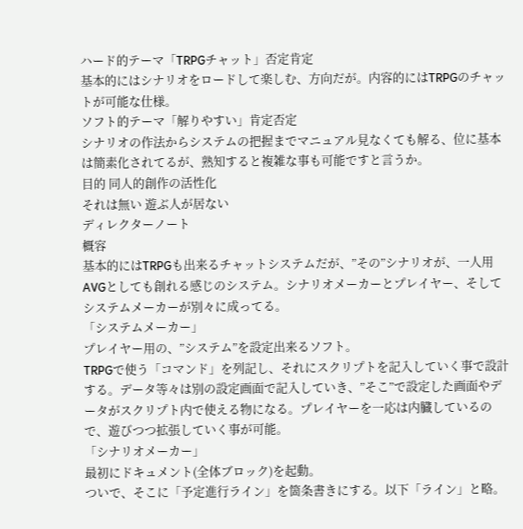ハード的テーマ「TRPGチャット」否定肯定
基本的にはシナリオをロードして楽しむ、方向だが。内容的にはTRPGのチャットが可能な仕様。
ソフト的テーマ「解りやすい」肯定否定
シナリオの作法からシステムの把握までマニュアル見なくても解る、位に基本は簡素化されてるが、熟知すると複雑な事も可能ですと言うか。
目的 同人的創作の活性化
それは無い 遊ぶ人が居ない
ディレクターノート
概容
基本的にはTRPGも出来るチャットシステムだが、”その”シナリオが、一人用AVGとしても創れる感じのシステム。シナリオメーカーとプレイヤー、そしてシステムメーカーが別々に成ってる。
「システムメーカー」
プレイヤー用の、”システム”を設定出来るソフト。
TRPGで使う「コマンド」を列記し、それにスクリプトを記入していく事で設計する。データ等々は別の設定画面で記入していき、”そこ”で設定した画面やデータがスクリプト内で使える物になる。プレイヤーを一応は内臓しているので、遊びつつ拡張していく事が可能。
「シナリオメーカー」
最初にドキュメント(全体ブロック)を起動。
ついで、そこに「予定進行ライン」を箇条書きにする。以下「ライン」と略。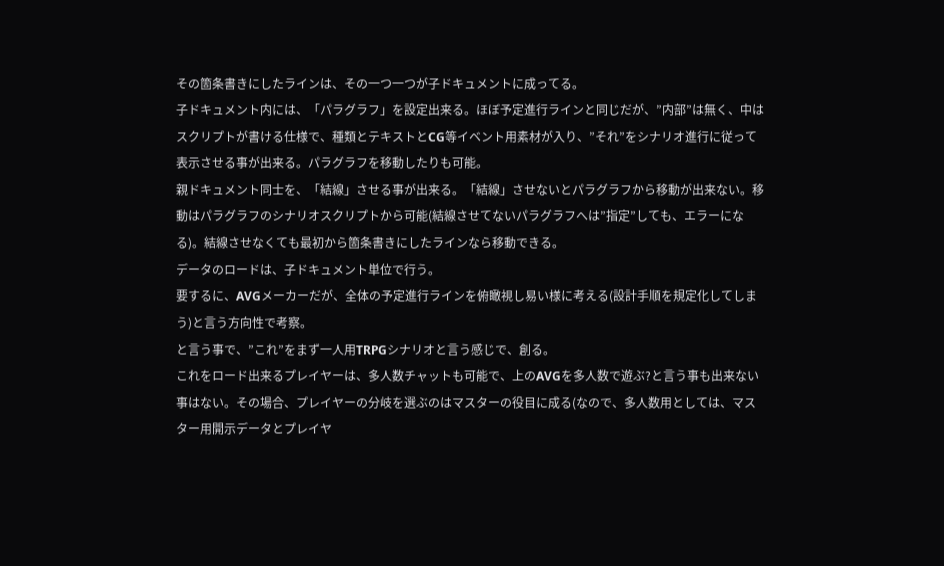その箇条書きにしたラインは、その一つ一つが子ドキュメントに成ってる。
子ドキュメント内には、「パラグラフ」を設定出来る。ほぼ予定進行ラインと同じだが、”内部”は無く、中はスクリプトが書ける仕様で、種類とテキストとCG等イベント用素材が入り、”それ”をシナリオ進行に従って表示させる事が出来る。パラグラフを移動したりも可能。
親ドキュメント同士を、「結線」させる事が出来る。「結線」させないとパラグラフから移動が出来ない。移動はパラグラフのシナリオスクリプトから可能(結線させてないパラグラフへは”指定”しても、エラーになる)。結線させなくても最初から箇条書きにしたラインなら移動できる。
データのロードは、子ドキュメント単位で行う。
要するに、AVGメーカーだが、全体の予定進行ラインを俯瞰視し易い様に考える(設計手順を規定化してしまう)と言う方向性で考察。
と言う事で、”これ”をまず一人用TRPGシナリオと言う感じで、創る。
これをロード出来るプレイヤーは、多人数チャットも可能で、上のAVGを多人数で遊ぶ?と言う事も出来ない事はない。その場合、プレイヤーの分岐を選ぶのはマスターの役目に成る(なので、多人数用としては、マスター用開示データとプレイヤ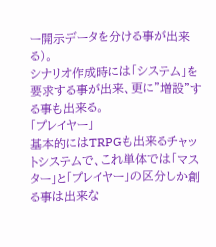ー開示データを分ける事が出来る)。
シナリオ作成時には「システム」を要求する事が出来、更に”増設”する事も出来る。
「プレイヤー」
基本的にはTRPGも出来るチャットシステムで、これ単体では「マスター」と「プレイヤー」の区分しか創る事は出来な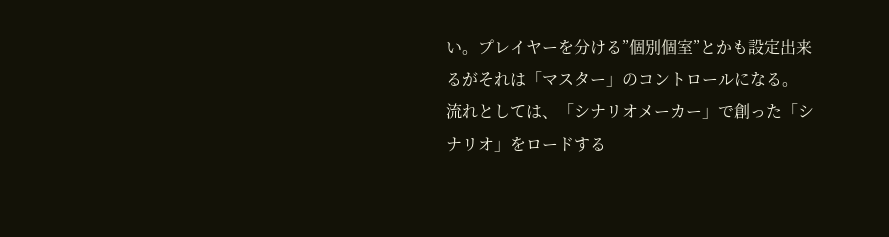い。プレイヤーを分ける”個別個室”とかも設定出来るがそれは「マスター」のコントロールになる。
流れとしては、「シナリオメーカー」で創った「シナリオ」をロードする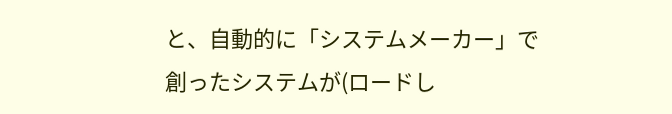と、自動的に「システムメーカー」で創ったシステムが(ロードし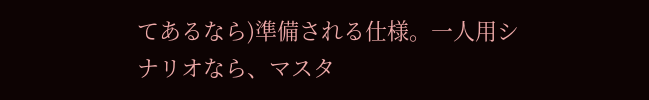てあるなら)準備される仕様。一人用シナリオなら、マスタ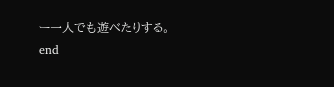ー一人でも遊べたりする。
end